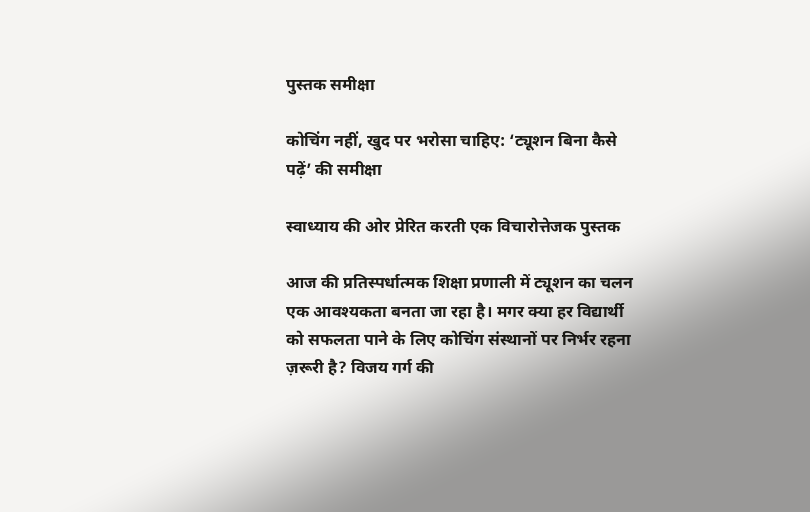पुस्तक समीक्षा

कोचिंग नहीं, खुद पर भरोसा चाहिए: ‘ट्यूशन बिना कैसे पढ़ें’ की समीक्षा

स्वाध्याय की ओर प्रेरित करती एक विचारोत्तेजक पुस्तक

आज की प्रतिस्पर्धात्मक शिक्षा प्रणाली में ट्यूशन का चलन एक आवश्यकता बनता जा रहा है। मगर क्या हर विद्यार्थी को सफलता पाने के लिए कोचिंग संस्थानों पर निर्भर रहना ज़रूरी है? विजय गर्ग की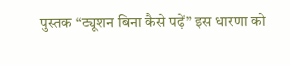पुस्तक “ट्यूशन बिना कैसे पढ़ें” इस धारणा को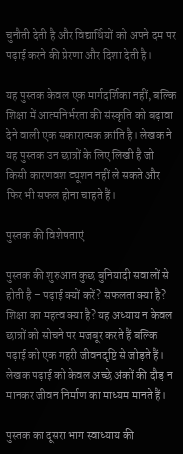चुनौती देती है और विद्यार्थियों को अपने दम पर पढ़ाई करने की प्रेरणा और दिशा देती है।

यह पुस्तक केवल एक मार्गदर्शिका नहीं, बल्कि शिक्षा में आत्मनिर्भरता की संस्कृति को बढ़ावा देने वाली एक सकारात्मक क्रांति है। लेखक ने यह पुस्तक उन छात्रों के लिए लिखी है जो किसी कारणवश ट्यूशन नहीं ले सकते और फिर भी सफल होना चाहते हैं।

पुस्तक की विशेषताएं

पुस्तक की शुरुआत कुछ बुनियादी सवालों से होती है – पढ़ाई क्यों करें? सफलता क्या है? शिक्षा का महत्व क्या है? यह अध्याय न केवल छात्रों को सोचने पर मजबूर करते हैं बल्कि पढ़ाई को एक गहरी जीवनदृष्टि से जोड़ते हैं। लेखक पढ़ाई को केवल अच्छे अंकों की दौड़ न मानकर जीवन निर्माण का माध्यम मानते हैं।

पुस्तक का दूसरा भाग स्वाध्याय की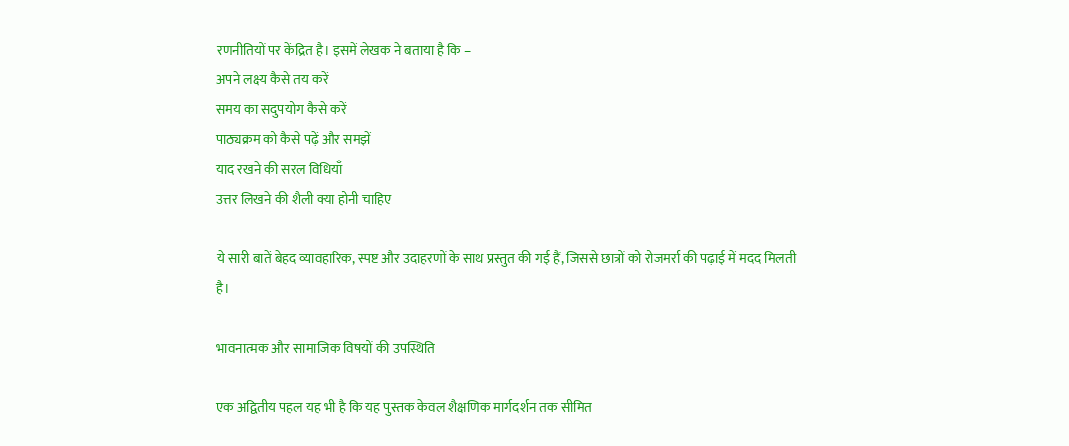रणनीतियों पर केंद्रित है। इसमें लेखक ने बताया है कि –
अपने लक्ष्य कैसे तय करें
समय का सदुपयोग कैसे करें
पाठ्यक्रम को कैसे पढ़ें और समझें
याद रखने की सरल विधियाँ
उत्तर लिखने की शैली क्या होनी चाहिए

ये सारी बातें बेहद व्यावहारिक, स्पष्ट और उदाहरणों के साथ प्रस्तुत की गई हैं, जिससे छात्रों को रोजमर्रा की पढ़ाई में मदद मिलती है।

भावनात्मक और सामाजिक विषयों की उपस्थिति

एक अद्वितीय पहल यह भी है कि यह पुस्तक केवल शैक्षणिक मार्गदर्शन तक सीमित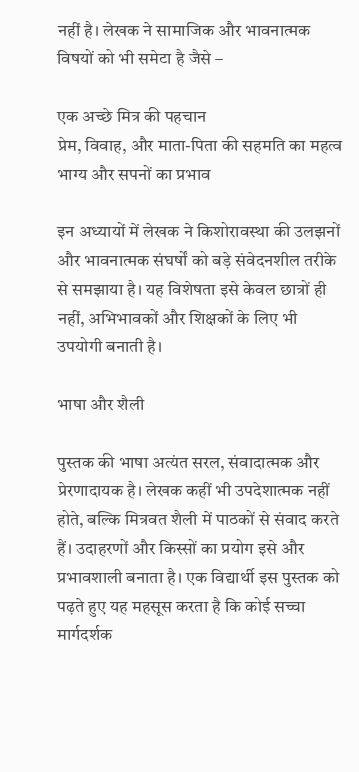नहीं है। लेखक ने सामाजिक और भावनात्मक विषयों को भी समेटा है जैसे –

एक अच्छे मित्र की पहचान
प्रेम, विवाह, और माता-पिता की सहमति का महत्व
भाग्य और सपनों का प्रभाव

इन अध्यायों में लेखक ने किशोरावस्था की उलझनों और भावनात्मक संघर्षों को बड़े संवेदनशील तरीके से समझाया है। यह विशेषता इसे केवल छात्रों ही नहीं, अभिभावकों और शिक्षकों के लिए भी उपयोगी बनाती है।

भाषा और शैली

पुस्तक की भाषा अत्यंत सरल, संवादात्मक और प्रेरणादायक है। लेखक कहीं भी उपदेशात्मक नहीं होते, बल्कि मित्रवत शैली में पाठकों से संवाद करते हैं। उदाहरणों और किस्सों का प्रयोग इसे और प्रभावशाली बनाता है। एक विद्यार्थी इस पुस्तक को पढ़ते हुए यह महसूस करता है कि कोई सच्चा मार्गदर्शक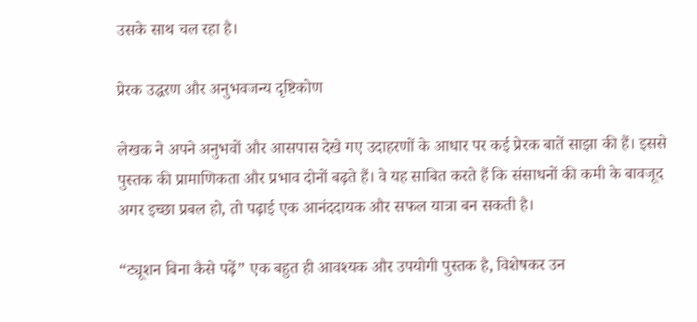उसके साथ चल रहा है।

प्रेरक उद्धरण और अनुभवजन्य दृष्टिकोण

लेखक ने अपने अनुभवों और आसपास देखे गए उदाहरणों के आधार पर कई प्रेरक बातें साझा की हैं। इससे पुस्तक की प्रामाणिकता और प्रभाव दोनों बढ़ते हैं। वे यह साबित करते हैं कि संसाधनों की कमी के बावजूद अगर इच्छा प्रबल हो, तो पढ़ाई एक आनंददायक और सफल यात्रा बन सकती है।

“ट्यूशन बिना कैसे पढ़ें” एक बहुत ही आवश्यक और उपयोगी पुस्तक है, विशेषकर उन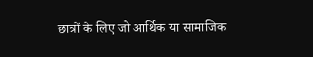छात्रों के लिए जो आर्थिक या सामाजिक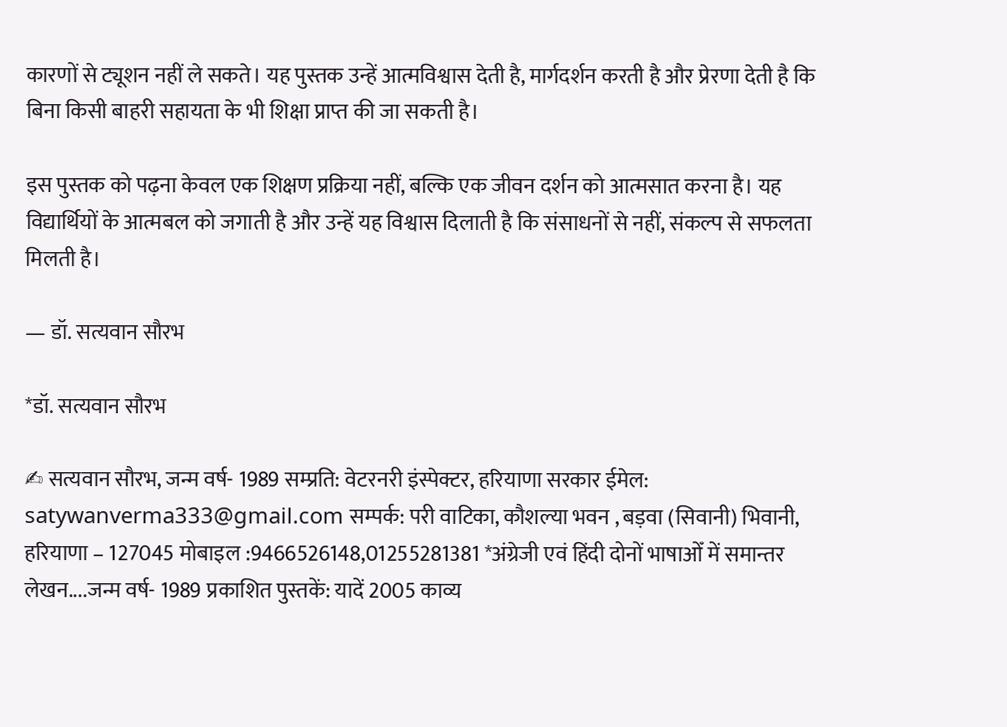कारणों से ट्यूशन नहीं ले सकते। यह पुस्तक उन्हें आत्मविश्वास देती है, मार्गदर्शन करती है और प्रेरणा देती है कि बिना किसी बाहरी सहायता के भी शिक्षा प्राप्त की जा सकती है।

इस पुस्तक को पढ़ना केवल एक शिक्षण प्रक्रिया नहीं, बल्कि एक जीवन दर्शन को आत्मसात करना है। यह विद्यार्थियों के आत्मबल को जगाती है और उन्हें यह विश्वास दिलाती है कि संसाधनों से नहीं, संकल्प से सफलता मिलती है।

— डॉ. सत्यवान सौरभ

*डॉ. सत्यवान सौरभ

✍ सत्यवान सौरभ, जन्म वर्ष- 1989 सम्प्रति: वेटरनरी इंस्पेक्टर, हरियाणा सरकार ईमेल: satywanverma333@gmail.com सम्पर्क: परी वाटिका, कौशल्या भवन , बड़वा (सिवानी) भिवानी, हरियाणा – 127045 मोबाइल :9466526148,01255281381 *अंग्रेजी एवं हिंदी दोनों भाषाओँ में समान्तर लेखन....जन्म वर्ष- 1989 प्रकाशित पुस्तकें: यादें 2005 काव्य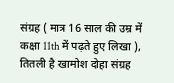संग्रह ( मात्र 16 साल की उम्र में कक्षा 11th में पढ़ते हुए लिखा ), तितली है खामोश दोहा संग्रह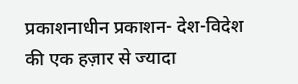प्रकाशनाधीन प्रकाशन- देश-विदेश की एक हज़ार से ज्यादा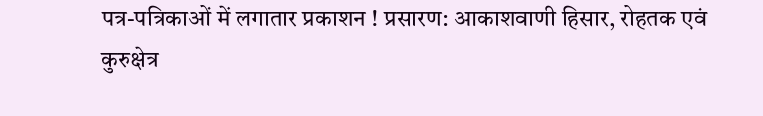पत्र-पत्रिकाओं में लगातार प्रकाशन ! प्रसारण: आकाशवाणी हिसार, रोहतक एवं कुरुक्षेत्र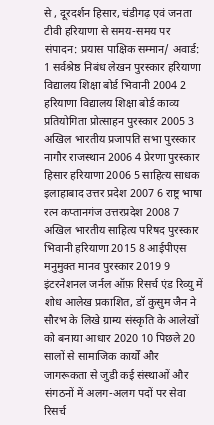से , दूरदर्शन हिसार, चंडीगढ़ एवं जनता टीवी हरियाणा से समय-समय पर संपादन: प्रयास पाक्षिक सम्मान/ अवार्ड: 1 सर्वश्रेष्ठ निबंध लेखन पुरस्कार हरियाणा विद्यालय शिक्षा बोर्ड भिवानी 2004 2 हरियाणा विद्यालय शिक्षा बोर्ड काव्य प्रतियोगिता प्रोत्साहन पुरस्कार 2005 3 अखिल भारतीय प्रजापति सभा पुरस्कार नागौर राजस्थान 2006 4 प्रेरणा पुरस्कार हिसार हरियाणा 2006 5 साहित्य साधक इलाहाबाद उत्तर प्रदेश 2007 6 राष्ट्र भाषा रत्न कप्तानगंज उत्तरप्रदेश 2008 7 अखिल भारतीय साहित्य परिषद पुरस्कार भिवानी हरियाणा 2015 8 आईपीएस मनुमुक्त मानव पुरस्कार 2019 9 इंटरनेशनल जर्नल ऑफ़ रिसर्च एंड रिव्यु में शोध आलेख प्रकाशित, डॉ कुसुम जैन ने सौरभ के लिखे ग्राम्य संस्कृति के आलेखों को बनाया आधार 2020 10 पिछले 20 सालों से सामाजिक कार्यों और जागरूकता से जुडी कई संस्थाओं और संगठनों में अलग-अलग पदों पर सेवा रिसर्च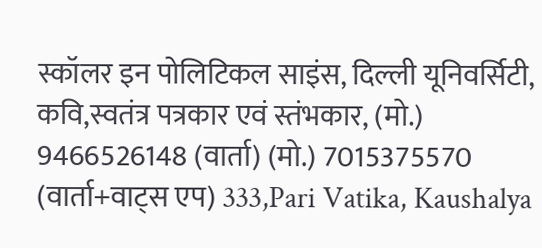स्कॉलर इन पोलिटिकल साइंस, दिल्ली यूनिवर्सिटी, कवि,स्वतंत्र पत्रकार एवं स्तंभकार, (मो.) 9466526148 (वार्ता) (मो.) 7015375570 (वार्ता+वाट्स एप) 333,Pari Vatika, Kaushalya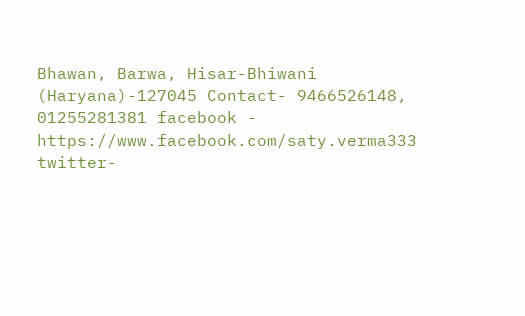Bhawan, Barwa, Hisar-Bhiwani (Haryana)-127045 Contact- 9466526148, 01255281381 facebook - https://www.facebook.com/saty.verma333 twitter-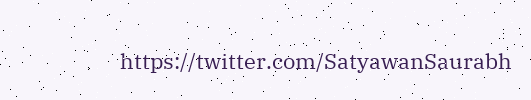https://twitter.com/SatyawanSaurabh